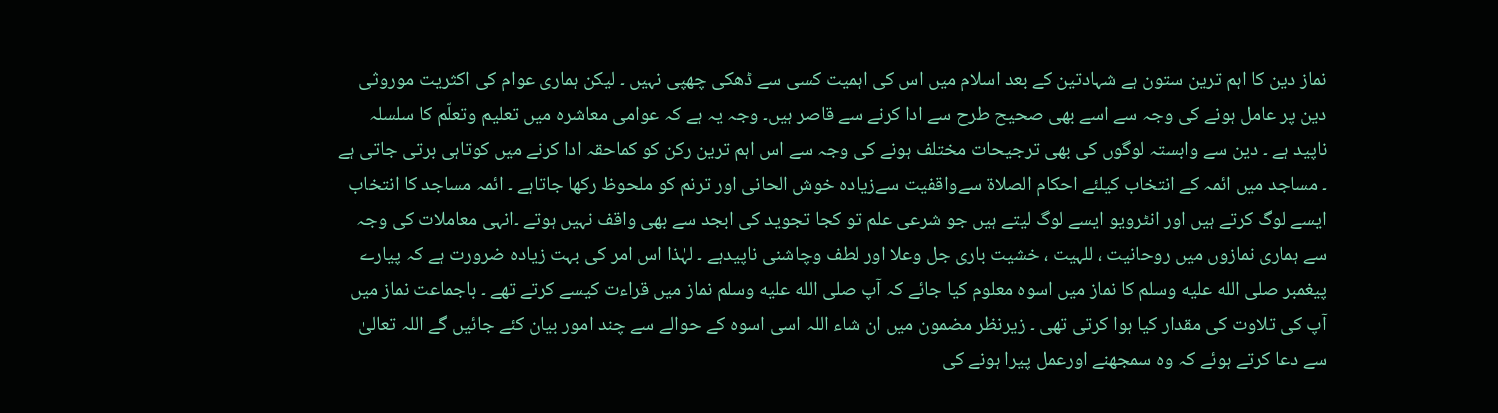نماز دین کا اہم ترین ستون ہے شہادتین کے بعد اسلام میں اس کی اہمیت کسی سے ڈھکی چھپی نہیں ۔ لیکن ہماری عوام کی اکثریت موروثی دین پر عامل ہونے کی وجہ سے اسے بھی صحیح طرح سے ادا کرنے سے قاصر ہیں۔ وجہ یہ ہے کہ عوامی معاشرہ میں تعلیم وتعلّم کا سلسلہ ناپید ہے ۔ دین سے وابستہ لوگوں کی بھی ترجیحات مختلف ہونے کی وجہ سے اس اہم ترین رکن کو کماحقہ ادا کرنے میں کوتاہی برتی جاتی ہے ۔ مساجد میں ائمہ کے انتخاب کیلئے احکام الصلاۃ سےواقفیت سےزیادہ خوش الحانی اور ترنم کو ملحوظ رکھا جاتاہے ۔ ائمہ مساجد کا انتخاب ایسے لوگ کرتے ہیں اور انٹرویو ایسے لوگ لیتے ہیں جو شرعی علم تو کجا تجوید کی ابجد سے بھی واقف نہیں ہوتے ۔انہی معاملات کی وجہ سے ہماری نمازوں میں روحانیت ، للہیت ، خشیت باری جل وعلا اور لطف وچاشنی ناپیدہے ۔ لہٰذا اس امر کی بہت زیادہ ضرورت ہے کہ پیارے پیغمبر صلى الله عليه وسلم کا نماز میں اسوہ معلوم کیا جائے کہ آپ صلى الله عليه وسلم نماز میں قراءت کیسے کرتے تھے ۔ باجماعت نماز میں آپ کی تلاوت کی مقدار کیا ہوا کرتی تھی ۔ زیرنظر مضمون میں ان شاء اللہ اسی اسوہ کے حوالے سے چند امور بیان کئے جائیں گے اللہ تعالیٰ سے دعا کرتے ہوئے کہ وہ سمجھنے اورعمل پیرا ہونے کی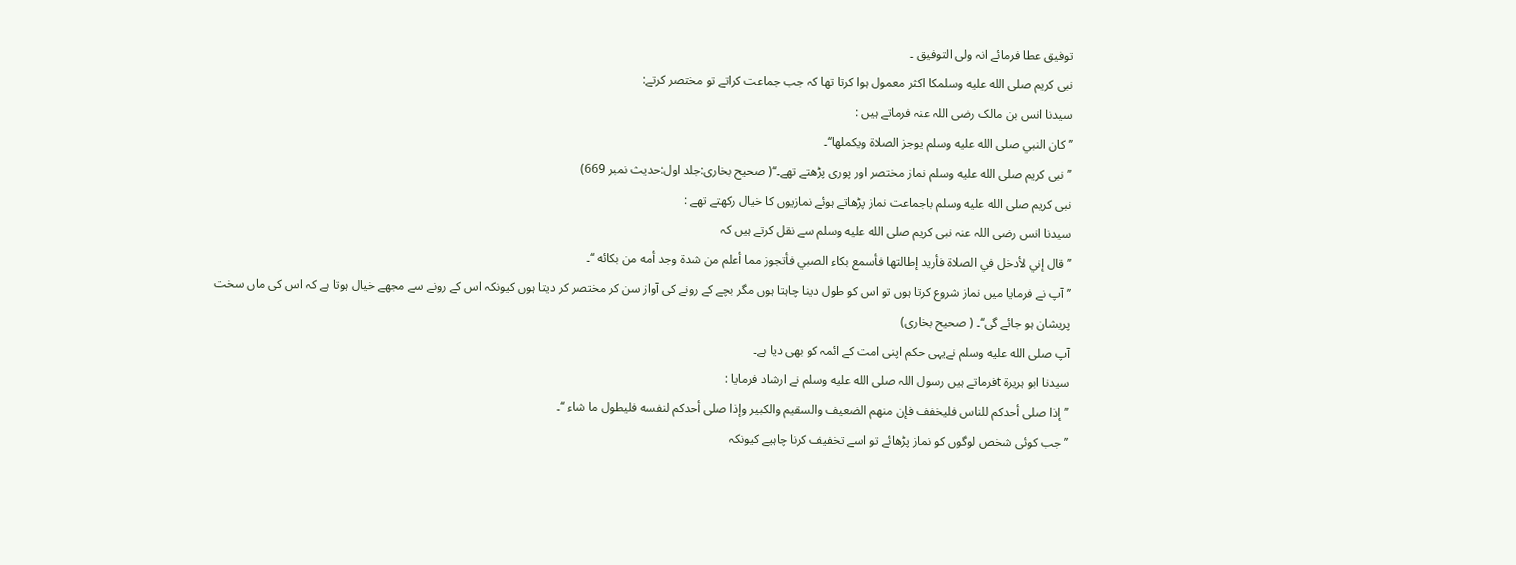توفیق عطا فرمائے انہ ولی التوفیق ۔
نبی کریم صلى الله عليه وسلمکا اکثر معمول ہوا کرتا تھا کہ جب جماعت کراتے تو مختصر کرتے:
سیدنا انس بن مالک رضی اللہ عنہ فرماتے ہیں :
’’ کان النبي صلی الله عليه وسلم يوجز الصلاة ويکملها‘‘۔
’’ نبی کریم صلى الله عليه وسلم نماز مختصر اور پوری پڑھتے تھے۔‘‘( صحیح بخاری:جلد اول:حدیث نمبر 669)
نبی کریم صلى الله عليه وسلم باجماعت نماز پڑھاتے ہوئے نمازیوں کا خیال رکھتے تھے :
سیدنا انس رضی اللہ عنہ نبی کریم صلى الله عليه وسلم سے نقل کرتے ہیں کہ
’’قال إني لأدخل في الصلاة فأريد إطالتھا فأسمع بکاء الصبي فأتجوز مما أعلم من شدة وجد أمه من بکائه ‘‘۔
’’ آپ نے فرمایا میں نماز شروع کرتا ہوں تو اس کو طول دینا چاہتا ہوں مگر بچے کے رونے کی آواز سن کر مختصر کر دیتا ہوں کیونکہ اس کے رونے سے مجھے خیال ہوتا ہے کہ اس کی ماں سخت پریشان ہو جائے گی‘‘۔ ( صحیح بخاری)
آپ صلى الله عليه وسلم نےیہی حکم اپنی امت کے ائمہ کو بھی دیا ہے۔
سیدنا ابو ہریرۃ tفرماتے ہیں رسول اللہ صلى الله عليه وسلم نے ارشاد فرمایا :
’’إذا صلی أحدکم للناس فليخفف فإن منھم الضعيف والسقيم والکبير وإذا صلی أحدکم لنفسه فليطول ما شاء ‘‘۔
’’ جب کوئی شخص لوگوں کو نماز پڑھائے تو اسے تخفیف کرنا چاہیے کیونکہ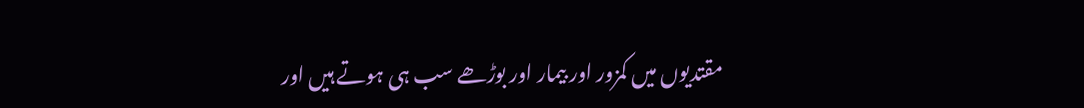مقتدیوں میں کمزور اور بیمار اور بوڑھے سب ہی ہوتے ہیں اور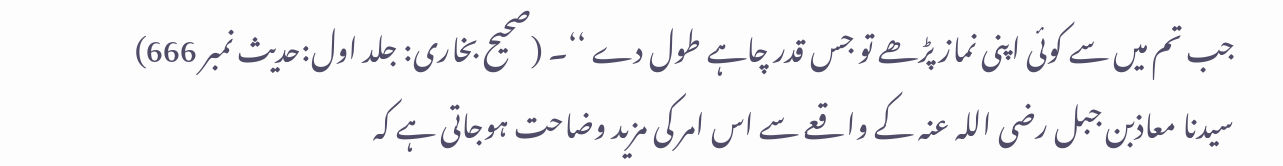جب تم میں سے کوئی اپنی نماز پڑھے تو جس قدر چاہے طول دے ‘‘۔ (صحیح بخاری: جلد اول:حدیث نمبر 666)
سیدنا معاذبن جبل رضی اللہ عنہ کے واقعے سے اس امر کی مزید وضاحت ہوجاتی ہے کہ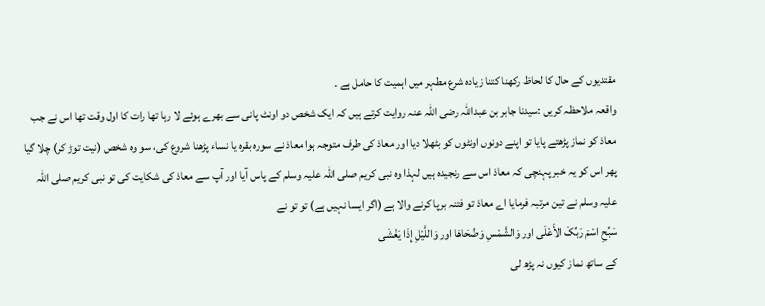مقتدیوں کے حال کا لحاظ رکھنا کتنا زیادہ شرع مطہر میں اہمیت کا حامل ہے ۔
واقعہ ملاحظہ کریں :سیدنا جابر بن عبداللہ رضی اللہ عنہ روایت کرتے ہیں کہ ایک شخص دو اونٹ پانی سے بھرے ہوئے لا رہا تھا رات کا اول وقت تھا اس نے جب معاذ کو نماز پڑھتے پایا تو اپنے دونوں اونٹوں کو بٹھلا دیا اور معاذ کی طرف متوجہ ہوا معاذ نے سورہ بقرہ یا نساء پڑھنا شروع کی، سو وہ شخص (نیت توڑ کر) چلا گیا پھر اس کو یہ خبر پہنچی کہ معاذ اس سے رنجیدہ ہیں لہذا وہ نبی کریم صلی اللہ علیہ وسلم کے پاس آیا اور آپ سے معاذ کی شکایت کی تو نبی کریم صلی اللہ علیہ وسلم نے تین مرتبہ فرمایا اے معاذ تو فتنہ برپا کرنے والا ہے (اگر ایسا نہیں ہے) تو تو نے
سَبِّحِ اسْمَ رَبِّکَ الأَعْلَی اور وَالشَّمْسِ وَضُحَاهَا اور وَاللَّيْلِ إِذَا يَغْشَی
کے ساتھ نماز کیوں نہ پڑھ لی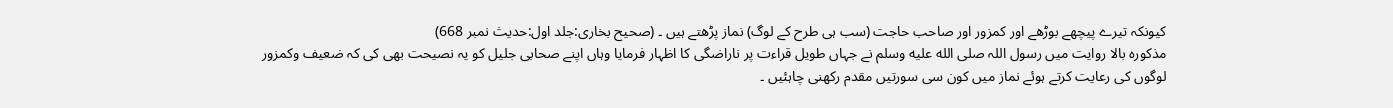کیونکہ تیرے پیچھے بوڑھے اور کمزور اور صاحب حاجت (سب ہی طرح کے لوگ) نماز پڑھتے ہیں ۔ (صحیح بخاری:جلد اول:حدیث نمبر 668)
مذکورہ بالا روایت میں رسول اللہ صلى الله عليه وسلم نے جہاں طویل قراءت پر ناراضگی کا اظہار فرمایا وہاں اپنے صحابی جلیل کو یہ نصیحت بھی کی کہ ضعیف وکمزور لوگوں کی رعایت کرتے ہوئے نماز میں کون سی سورتیں مقدم رکھنی چاہئیں ۔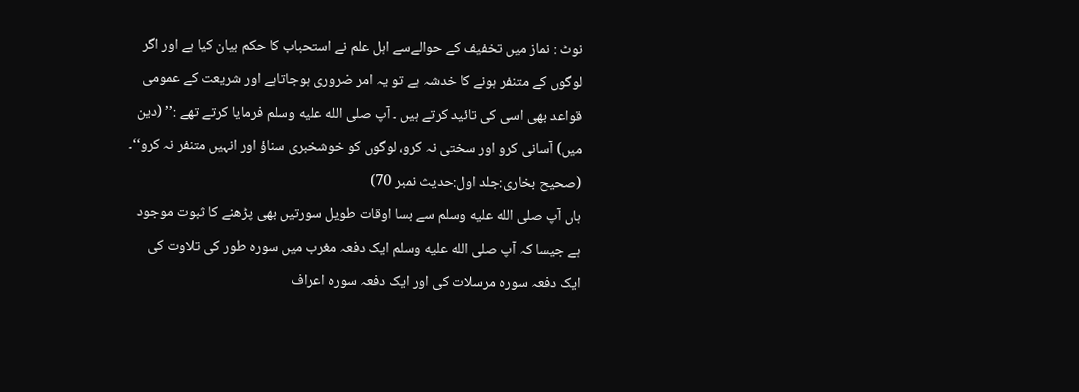نوٹ : نماز میں تخفیف کے حوالےسے اہل علم نے استحباب کا حکم بیان کیا ہے اور اگر لوگوں کے متنفر ہونے کا خدشہ ہے تو یہ امر ضروری ہوجاتاہے اور شریعت کے عمومی قواعد بھی اسی کی تائید کرتے ہیں ۔ آپ صلى الله عليه وسلم فرمایا کرتے تھے :’’ (دین میں) آسانی کرو اور سختی نہ کرو، لوگوں کو خوشخبری سناؤ اور انہیں متنفر نہ کرو‘‘۔ (صحیح بخاری:جلد اول:حدیث نمبر 70)
ہاں آپ صلى الله عليه وسلم سے بسا اوقات طویل سورتیں بھی پڑھنے کا ثبوت موجود ہے جیسا کہ آپ صلى الله عليه وسلم ایک دفعہ مغرب میں سورہ طور کی تلاوت کی ایک دفعہ سورہ مرسلات کی اور ایک دفعہ سورہ اعراف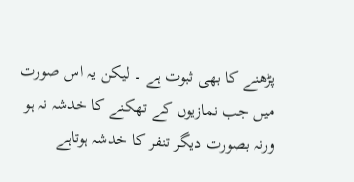پڑھنے کا بھی ثبوت ہے ۔ لیکن یہ اس صورت میں جب نمازیوں کے تھکنے کا خدشہ نہ ہو ورنہ بصورت دیگر تنفر کا خدشہ ہوتاہے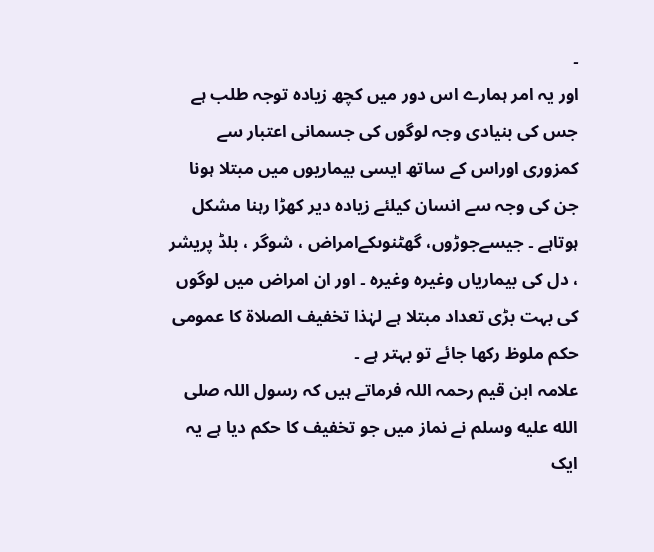۔
اور یہ امر ہمارے اس دور میں کچھ زیادہ توجہ طلب ہے جس کی بنیادی وجہ لوگوں کی جسمانی اعتبار سے کمزوری اوراس کے ساتھ ایسی بیماریوں میں مبتلا ہونا جن کی وجہ سے انسان کیلئے زیادہ دیر کھڑا رہنا مشکل ہوتاہے ۔ جیسےجوڑوں، گھٹنوںکےامراض ، شوگر ، بلڈ پریشر ، دل کی بیماریاں وغیرہ وغیرہ ۔ اور ان امراض میں لوگوں کی بہت بڑی تعداد مبتلا ہے لہٰذا تخفیف الصلاۃ کا عمومی حکم ملوظ رکھا جائے تو بہتر ہے ۔
علامہ ابن قیم رحمہ اللہ فرماتے ہیں کہ رسول اللہ صلى الله عليه وسلم نے نماز میں جو تخفیف کا حکم دیا ہے یہ ایک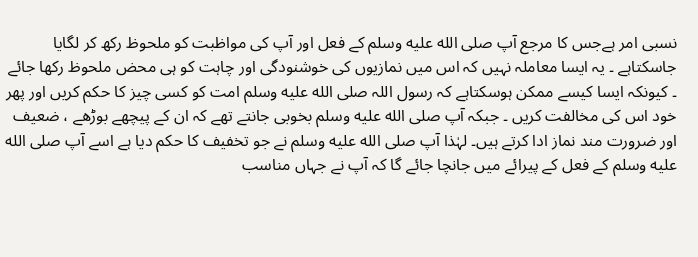نسبی امر ہےجس کا مرجع آپ صلى الله عليه وسلم کے فعل اور آپ کی مواظبت کو ملحوظ رکھ کر لگایا جاسکتاہے ۔ یہ ایسا معاملہ نہیں کہ اس میں نمازیوں کی خوشنودگی اور چاہت کو ہی محض ملحوظ رکھا جائے ۔ کیونکہ ایسا کیسے ممکن ہوسکتاہے کہ رسول اللہ صلى الله عليه وسلم امت کو کسی چیز کا حکم کریں اور پھر خود اس کی مخالفت کریں ۔ جبکہ آپ صلى الله عليه وسلم بخوبی جانتے تھے کہ ان کے پیچھے بوڑھے ، ضعیف اور ضرورت مند نماز ادا کرتے ہیں۔ لہٰذا آپ صلى الله عليه وسلم نے جو تخفیف کا حکم دیا ہے اسے آپ صلى الله عليه وسلم کے فعل کے پیرائے میں جانچا جائے گا کہ آپ نے جہاں مناسب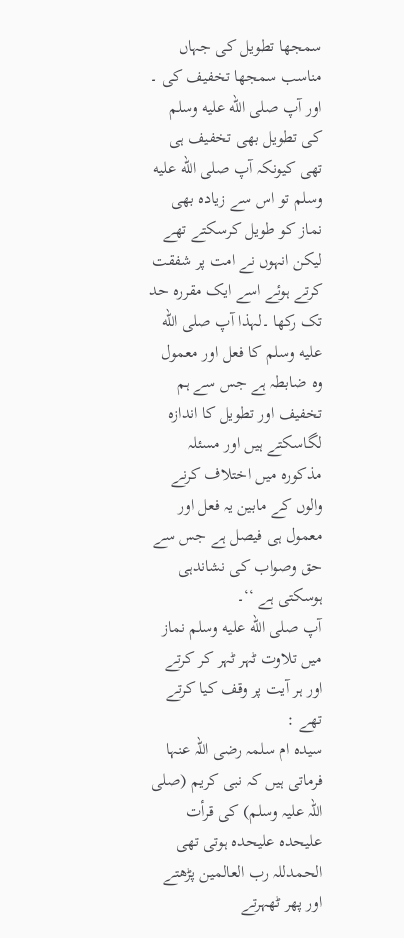سمجھا تطویل کی جہاں مناسب سمجھا تخفیف کی ۔ اور آپ صلى الله عليه وسلم کی تطویل بھی تخفیف ہی تھی کیونکہ آپ صلى الله عليه وسلم تو اس سے زیادہ بھی نماز کو طویل کرسکتے تھے لیکن انہوں نے امت پر شفقت کرتے ہوئے اسے ایک مقررہ حد تک رکھا ۔لہذا آپ صلى الله عليه وسلم کا فعل اور معمول وہ ضابطہ ہے جس سے ہم تخفیف اور تطویل کا اندازہ لگاسکتے ہیں اور مسئلہ مذکورہ میں اختلاف کرنے والوں کے مابین یہ فعل اور معمول ہی فیصل ہے جس سے حق وصواب کی نشاندہی ہوسکتی ہے ‘‘۔
آپ صلى الله عليه وسلم نماز میں تلاوت ٹہر ٹہر کر کرتے اور ہر آیت پر وقف کیا کرتے تھے :
سیدہ ام سلمہ رضی اللہ عنہا فرماتی ہیں کہ نبی کریم (صلی اللہ علیہ وسلم) کی قرأت علیحدہ علیحدہ ہوتی تھی الحمدللہ رب العالمین پڑھتے اور پھر ٹھہرتے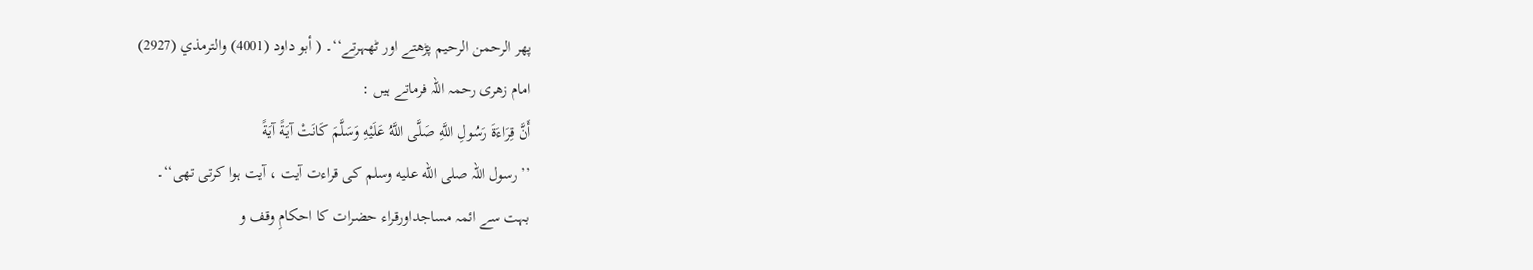پھر الرحمن الرحیم پڑھتے اور ٹھہرتے‘‘۔ ( أبو داود (4001) والترمذي (2927)
امام زھری رحمہ اللہ فرماتے ہیں :
أَنَّ قِرَاءَةَ رَسُولِ اللَّهِ صَلَّى اللَّهُ عَلَيْهِ وَسَلَّمَ كَانَتْ آيَةً آيَةً
’’ رسول اللہ صلى الله عليه وسلم کی قراءت آیت ، آیت ہوا کرتی تھی‘‘۔
بہت سے ائمہ مساجداورقراء حضرات کا احکامِ وقف و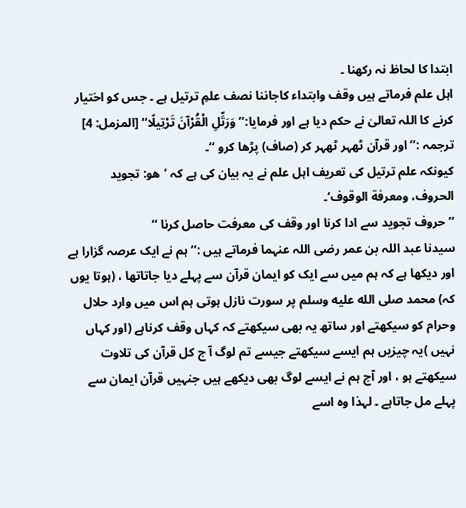ابتدا کا لحاظ نہ رکھنا ۔
اہل علم فرماتے ہیں وقف وابتداء کاجاننا نصف علمِ ترتیل ہے ۔ جس کو اختیار کرنے کا اللہ تعالیٰ نے حکم دیا ہے اور فرمایا:’’ وَرَتِّلِ الْقُرْآنَ تَرْتِيلًا‘‘ [المزمل: 4]
ترجمہ :’’اور قرآن ٹھہر ٹھہر کر (صاف) پڑھا کرو ‘‘۔
کیونکہ علم ترتیل کی تعریف اہل علم نے یہ بیان کی ہے کہ ’هو: تجويد الحروف، ومعرفة الوقوف‘۔
’’ حروف تجوید سے ادا کرنا اور وقف کی معرفت حاصل کرنا ‘‘
سیدنا عبد اللہ بن عمر رضی اللہ عنہما فرماتے ہیں :’’ ہم نے ایک عرصہ گزارا ہے اور دیکھا ہے کہ ہم میں سے ایک کو ایمان قرآن سے پہلے دیا جاتاتھا ، (ہوتا یوں کہ) محمد صلى الله عليه وسلم پر سورت نازل ہوتی ہم اس میں وارد حلال وحرام کو سیکھتے اور ساتھ یہ بھی سیکھتے کہ کہاں وقف کرناہے (اور کہاں نہیں )یہ چیزیں ہم ایسے سیکھتے جیسے تم لوگ آ ج کل قرآن کی تلاوت سیکھتے ہو ، اور آج ہم نے ایسے لوگ بھی دیکھے ہیں جنہیں قرآن ایمان سے پہلے مل جاتاہے ۔ لہذا وہ اسے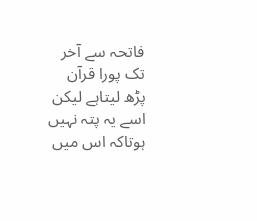فاتحہ سے آخر تک پورا قرآن پڑھ لیتاہے لیکن اسے یہ پتہ نہیں ہوتاکہ اس میں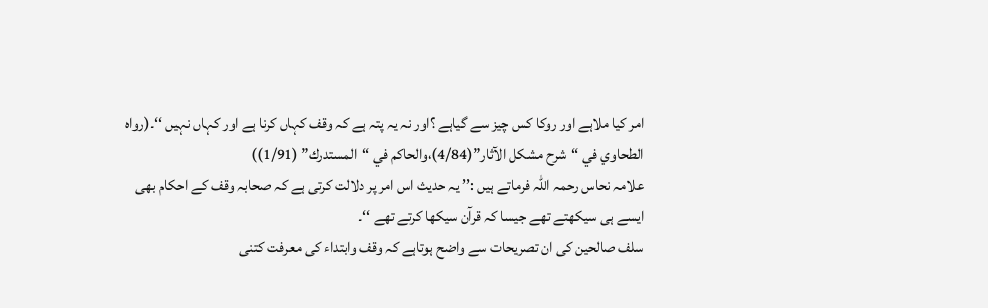امر کیا ملاہے اور روکا کس چیز سے گیاہے ؟اور نہ یہ پتہ ہے کہ وقف کہاں کرنا ہے اور کہاں نہیں ‘‘۔(رواه الطحاوي في “شرح مشكل الآثار”(4/84)،والحاكم في “المستدرك” (1/91))
علامہ نحاس رحمہ اللہ فرماتے ہیں :’’ یہ حدیث اس امر پر دلالت کرتی ہے کہ صحابہ وقف کے احکام بھی ایسے ہی سیکھتے تھے جیسا کہ قرآن سیکھا کرتے تھے ‘‘۔
سلف صالحین کی ان تصریحات سے واضح ہوتاہے کہ وقف وابتداء کی معرفت کتنی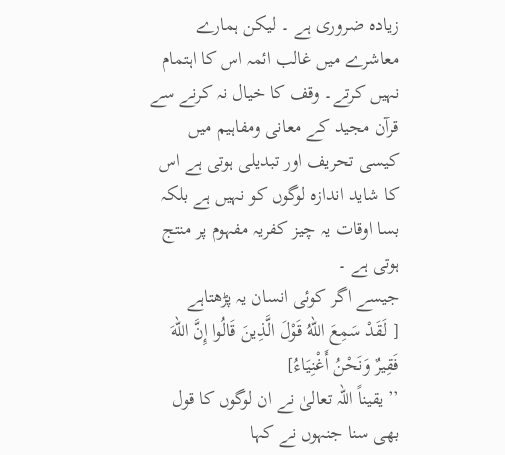زیادہ ضروری ہے ۔ لیکن ہمارے معاشرے میں غالب ائمہ اس کا اہتمام نہیں کرتے۔ وقف کا خیال نہ کرنے سے قرآن مجید کے معانی ومفاہیم میں کیسی تحریف اور تبدیلی ہوتی ہے اس کا شاید اندازہ لوگوں کو نہیں ہے بلکہ بسا اوقات یہ چیز کفریہ مفہوم پر منتج ہوتی ہے ۔
جیسے اگر کوئی انسان یہ پڑھتاہے
[ لَقَدْ سَمِعَ اللهُ قَوْلَ الَّذِينَ قَالُوا إِنَّ اللهَ فَقِيرٌ وَنَحْنُ أَغْنِيَاءُ]
’’یقیناً اللہ تعالیٰ نے ان لوگوں کا قول بھی سنا جنہوں نے کہا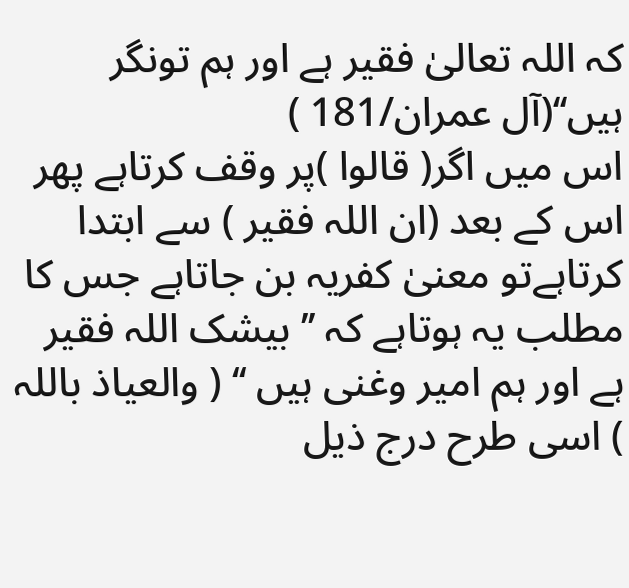کہ اللہ تعالیٰ فقیر ہے اور ہم تونگر ہیں‘‘(آل عمران/181 )
اس میں اگر( قالوا )پر وقف کرتاہے پھر اس کے بعد (ان اللہ فقیر ) سے ابتدا کرتاہےتو معنیٰ کفریہ بن جاتاہے جس کا مطلب یہ ہوتاہے کہ ’’ بیشک اللہ فقیر ہے اور ہم امیر وغنی ہیں ‘‘ ( والعیاذ باللہ ) اسی طرح درج ذیل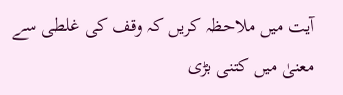آیت میں ملاحظہ کریں کہ وقف کی غلطی سے معنیٰ میں کتنی بڑی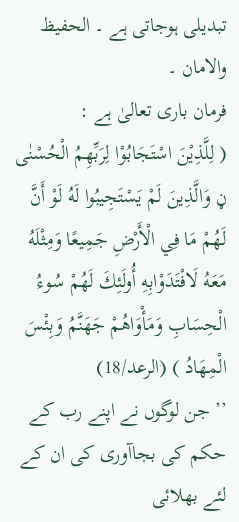تبدیلی ہوجاتی ہے ۔ الحفیظ والامان ۔
فرمان باری تعالیٰ ہے :
( لِلَّذِيْنَ اسْتَجَابُوْا لِرَبِّهِمُ الْحُسْنٰى ڼ وَالَّذِينَ لَمْ يَسْتَجِيبُوا لَهُ لَوْ أَنَّ لَهُمْ مَا فِي الْأَرْضِ جَمِيعًا وَمِثْلَهُ مَعَهُ لَافْتَدَوْابِهِ أُولَئِكَ لَهُمْ سُوءُ الْحِسَابِ وَمَأْوَاهُمْ جَهَنَّمُ وَبِئْسَ الْمِهَادُ ) (الرعد/18)
’’ جن لوگوں نے اپنے رب کے حکم کی بجاآوری کی ان کے لئے بھلائی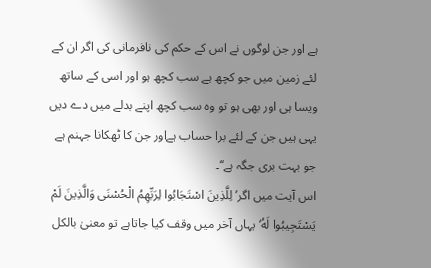ہے اور جن لوگوں نے اس کے حکم کی نافرمانی کی اگر ان کے لئے زمین میں جو کچھ ہے سب کچھ ہو اور اسی کے ساتھ ویسا ہی اور بھی ہو تو وہ سب کچھ اپنے بدلے میں دے دیں یہی ہیں جن کے لئے برا حساب ہےاور جن کا ٹھکانا جہنم ہے جو بہت بری جگہ ہے‘‘۔
اس آیت میں اگر’لِلَّذِينَ اسْتَجَابُوا لِرَبِّهِمُ الْحُسْنَى وَالَّذِينَ لَمْ يَسْتَجِيبُوا لَهُ‘ یہاں آخر میں وقف کیا جاتاہے تو معنیٰ بالکل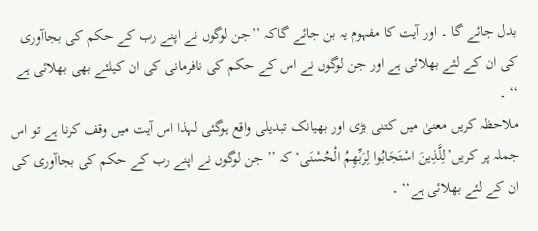بدل جائے گا ۔ اور آیت کا مفہوم یہ بن جائے گاکہ ’’جن لوگوں نے اپنے رب کے حکم کی بجاآوری کی ان کے لئے بھلائی ہے اور جن لوگوں نے اس کے حکم کی نافرمانی کی ان کیلئے بھی بھلائی ہے ‘‘ ۔
ملاحظہ کریں معنیٰ میں کتنی بڑی اور بھیانک تبدیلی واقع ہوگئی لہذا اس آیت میں وقف کرنا ہے تو اس جملہ پر کریں’لِلَّذِينَ اسْتَجَابُوا لِرَبِّهِمُ الْحُسْنَى‘ کہ ’’ جن لوگوں نے اپنے رب کے حکم کی بجاآوری کی ان کے لئے بھلائی ہے‘‘ ۔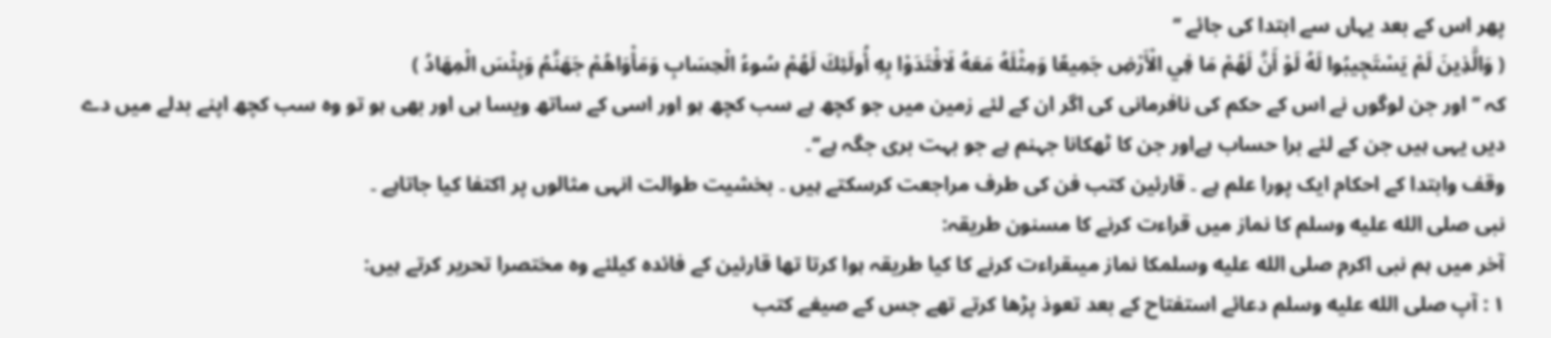پھر اس کے بعد یہاں سے ابتدا کی جائے ’’
( وَالَّذِينَ لَمْ يَسْتَجِيبُوا لَهُ لَوْ أَنَّ لَهُمْ مَا فِي الْأَرْضِ جَمِيعًا وَمِثْلَهُ مَعَهُ لَافْتَدَوْا بِهِ أُولَئِكَ لَهُمْ سُوءُ الْحِسَابِ وَمَأْوَاهُمْ جَهَنَّمُ وَبِئْسَ الْمِهَادُ )
کہ ’’ اور جن لوگوں نے اس کے حکم کی نافرمانی کی اگر ان کے لئے زمین میں جو کچھ ہے سب کچھ ہو اور اسی کے ساتھ ویسا ہی اور بھی ہو تو وہ سب کچھ اپنے بدلے میں دے دیں یہی ہیں جن کے لئے برا حساب ہےاور جن کا ٹھکانا جہنم ہے جو بہت بری جگہ ہے‘‘۔
وقف وابتدا کے احکام ایک پورا علم ہے ۔ قارئین کتب فن کی طرف مراجعت کرسکتے ہیں ۔ بخشیت طوالت انہی مثالوں پر اکتفا کیا جاتاہے ۔
نبی صلى الله عليه وسلم کا نماز میں قراءت کرنے کا مسنون طریقہ:
آخر میں ہم نبی اکرم صلى الله عليه وسلمکا نماز میںقراءت کرنے کا کیا طریقہ ہوا کرتا تھا قارئین کے فائدہ کیلئے وہ مختصرا تحریر کرتے ہیں:
۱ : آپ صلى الله عليه وسلم دعائے استفتاح کے بعد تعوذ پڑھا کرتے تھے جس کے صیغے کتب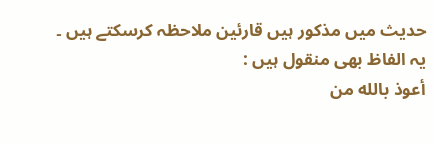حدیث میں مذکور ہیں قارئین ملاحظہ کرسکتے ہیں ۔
یہ الفاظ بھی منقول ہیں :
أعوذ بالله من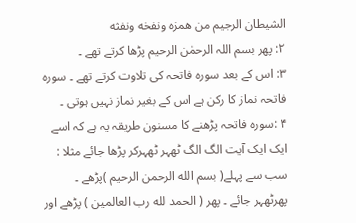الشيطان الرجيم من همزه ونفخه ونفثه
۲: پھر بسم اللہ الرحمٰن الرحیم پڑھا کرتے تھے ۔
۳: اس کے بعد سورہ فاتحہ کی تلاوت کرتے تھے ۔ سورہ فاتحہ نماز کا رکن ہے اس کے بغیر نماز نہیں ہوتی ۔
۴ :سورہ فاتحہ پڑھنے کا مسنون طریقہ یہ ہے کہ اسے ایک ایک آیت الگ الگ ٹھہر ٹھہرکر پڑھا جائے مثلا : سب سے پہلے( بسم الله الرحمن الرحيم )پڑھے ۔ پھرٹھہر جائے ۔ پھر ( الحمد لله رب العالمين ) پڑھے اور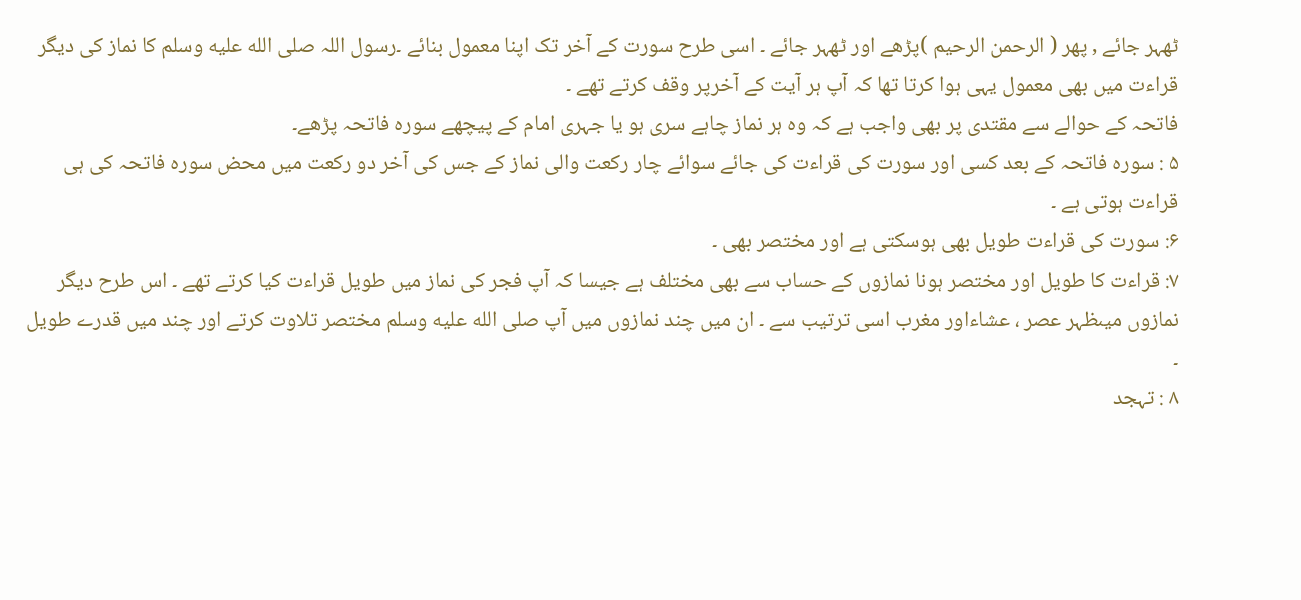ٹھہر جائے , پھر ( الرحمن الرحيم )پڑھے اور ٹھہر جائے ۔ اسی طرح سورت کے آخر تک اپنا معمول بنائے ۔رسول اللہ صلى الله عليه وسلم کا نماز کی دیگر قراءت میں بھی معمول یہی ہوا کرتا تھا کہ آپ ہر آیت کے آخرپر وقف کرتے تھے ۔
فاتحہ کے حوالے سے مقتدی پر بھی واجب ہے کہ وہ ہر نماز چاہے سری ہو یا جہری امام کے پیچھے سورہ فاتحہ پڑھے۔
۵ : سورہ فاتحہ کے بعد کسی اور سورت کی قراءت کی جائے سوائے چار رکعت والی نماز کے جس کی آخر دو رکعت میں محض سورہ فاتحہ کی ہی قراءت ہوتی ہے ۔
۶: سورت کی قراءت طویل بھی ہوسکتی ہے اور مختصر بھی ۔
۷: قراءت کا طویل اور مختصر ہونا نمازوں کے حساب سے بھی مختلف ہے جیسا کہ آپ فجر کی نماز میں طویل قراءت کیا کرتے تھے ۔ اس طرح دیگر نمازوں میںظہر عصر ، عشاءاور مغرب اسی ترتیب سے ۔ ان میں چند نمازوں میں آپ صلى الله عليه وسلم مختصر تلاوت کرتے اور چند میں قدرے طویل ۔
۸ : تہجد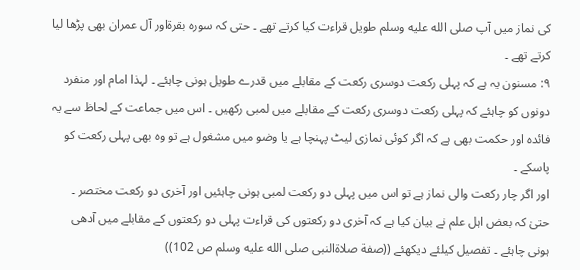کی نماز میں آپ صلى الله عليه وسلم طویل قراءت کیا کرتے تھے ۔ حتی کہ سورہ بقرۃاور آل عمران بھی پڑھا لیا کرتے تھے ۔
۹: مسنون یہ ہے کہ پہلی رکعت دوسری رکعت کے مقابلے میں قدرے طویل ہونی چاہئے ۔ لہذا امام اور منفرد دونوں کو چاہئے کہ پہلی رکعت دوسری رکعت کے مقابلے میں لمبی رکھیں ۔ اس میں جماعت کے لحاظ سے یہ فائدہ اور حکمت بھی ہے کہ اگر کوئی نمازی لیٹ پہنچا ہے یا وضو میں مشغول ہے تو وہ بھی پہلی رکعت کو پاسکے ۔
اور اگر چار رکعت والی نماز ہے تو اس میں پہلی دو رکعت لمبی ہونی چاہئیں اور آخری دو رکعت مختصر ۔ حتیٰ کہ بعض اہل علم نے بیان کیا ہے کہ آخری دو رکعتوں کی قراءت پہلی دو رکعتوں کے مقابلے میں آدھی ہونی چاہئے ۔ تفصیل کیلئے دیکھئے ((صفة صلاۃالنبی صلى الله عليه وسلم ص 102))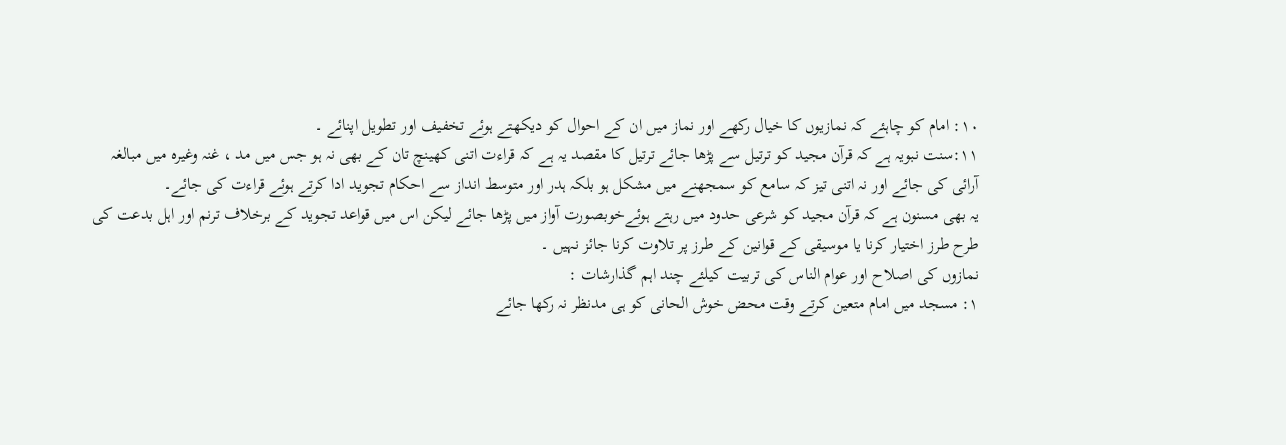۱۰: امام کو چاہئے کہ نمازیوں کا خیال رکھے اور نماز میں ان کے احوال کو دیکھتے ہوئے تخفیف اور تطویل اپنائے ۔
۱۱:سنت نبویہ ہے کہ قرآن مجید کو ترتیل سے پڑھا جائے ترتیل کا مقصد یہ ہے کہ قراءت اتنی کھینچ تان کے بھی نہ ہو جس میں مد ، غنہ وغیرہ میں مبالغہ آرائی کی جائے اور نہ اتنی تیز کہ سامع کو سمجھنے میں مشکل ہو بلکہ ہدر اور متوسط انداز سے احکام تجوید ادا کرتے ہوئے قراءت کی جائے۔
یہ بھی مسنون ہے کہ قرآن مجید کو شرعی حدود میں رہتے ہوئےخوبصورت آواز میں پڑھا جائے لیکن اس میں قواعد تجوید کے برخلاف ترنم اور اہل بدعت کی طرح طرز اختیار کرنا یا موسیقی کے قوانین کے طرز پر تلاوت کرنا جائز نہیں ۔
نمازوں کی اصلاح اور عوام الناس کی تربیت کیلئے چند اہم گذارشات :
۱: مسجد میں امام متعین کرتے وقت محض خوش الحانی کو ہی مدنظر نہ رکھا جائے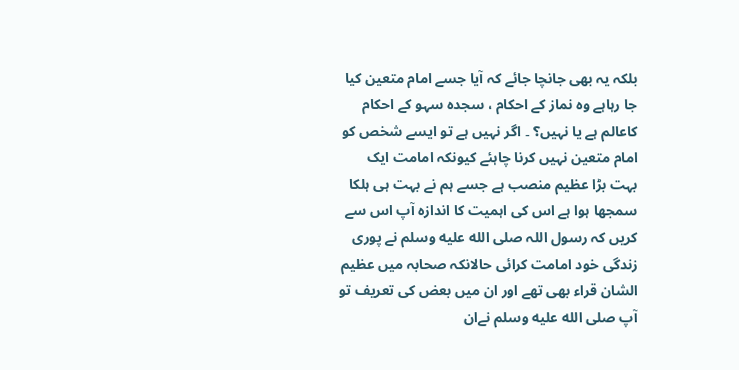بلکہ یہ بھی جانچا جائے کہ آیا جسے امام متعین کیا جا رہاہے وہ نماز کے احکام ، سجدہ سہو کے احکام کاعالم ہے یا نہیں؟ ۔ اگر نہیں ہے تو ایسے شخص کو امام متعین نہیں کرنا چاہئے کیونکہ امامت ایک بہت بڑا عظیم منصب ہے جسے ہم نے بہت ہی ہلکا سمجھا ہوا ہے اس کی اہمیت کا اندازہ آپ اس سے کریں کہ رسول اللہ صلى الله عليه وسلم نے پوری زندگی خود امامت کرائی حالانکہ صحابہ میں عظیم الشان قراء بھی تھے اور ان میں بعض کی تعریف تو آپ صلى الله عليه وسلم نےان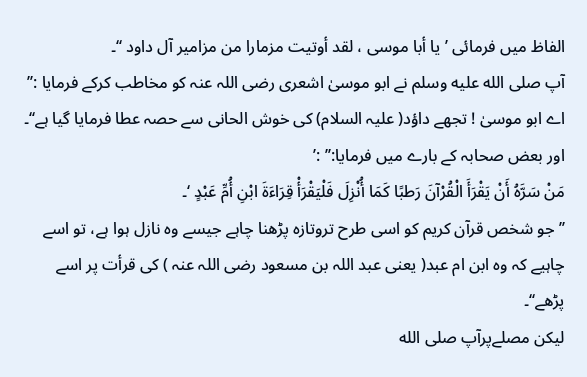الفاظ میں فرمائی ’يا أبا موسى ، لقد أوتيت مزمارا من مزامير آل داود ‘‘۔
آپ صلى الله عليه وسلم نے ابو موسیٰ اشعری رضی اللہ عنہ کو مخاطب کرکے فرمایا :’’ اے ابو موسیٰ ! تجھے داؤد( علیہ السلام) کی خوش الحانی سے حصہ عطا فرمایا گیا ہے‘‘۔
اور بعض صحابہ کے بارے میں فرمایا:’’ :’
مَنْ سَرَّهُ أَنْ يَقْرَأَ الْقُرْآنَ رَطبًا كَمَا أُنْزِلَ فَلْيَقْرَأْ قِرَاءَةَ ابْنِ أُمِّ عَبْدٍ ‘۔
’’ جو شخص قرآن کریم کو اسی طرح تروتازہ پڑھنا چاہے جیسے وہ نازل ہوا ہے، تو اسے چاہیے کہ وہ ابن ام عبد( یعنی عبد اللہ بن مسعود رضی اللہ عنہ ) کی قرأت پر اسے پڑھے‘‘۔
لیکن مصلےپرآپ صلى الله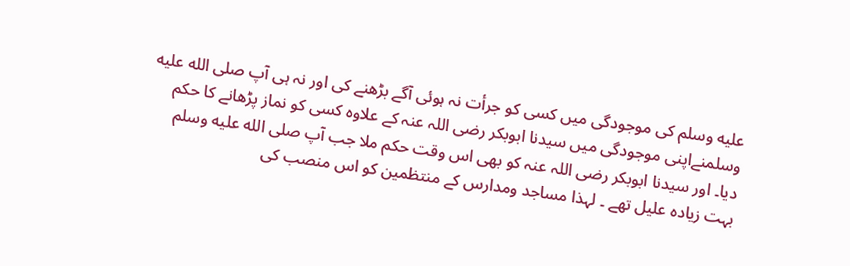عليه وسلم کی موجودگی میں کسی کو جرأت نہ ہوئی آگے بڑھنے کی اور نہ ہی آپ صلى الله عليه وسلمنےاپنی موجودگی میں سیدنا ابوبکر رضی اللہ عنہ کے علاوہ کسی کو نماز پڑھانے کا حکم دیا۔ اور سیدنا ابوبکر رضی اللہ عنہ کو بھی اس وقت حکم ملا جب آپ صلى الله عليه وسلم بہت زیادہ علیل تھے ۔ لہذا مساجد ومدارس کے منتظمین کو اس منصب کی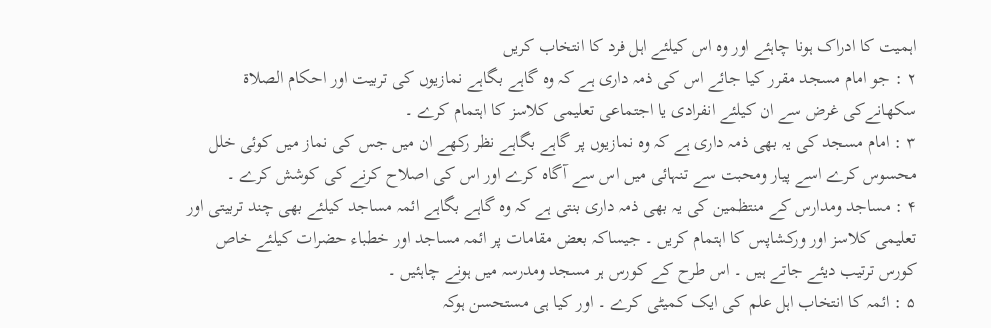اہمیت کا ادراک ہونا چاہئے اور وہ اس کیلئے اہل فرد کا انتخاب کریں
۲ : جو امام مسجد مقرر کیا جائے اس کی ذمہ داری ہے کہ وہ گاہے بگاہے نمازیوں کی تربیت اور احکام الصلاۃ سکھانےکی غرض سے ان کیلئے انفرادی یا اجتماعی تعلیمی کلاسز کا اہتمام کرے ۔
۳ : امام مسجد کی یہ بھی ذمہ داری ہے کہ وہ نمازیوں پر گاہے بگاہے نظر رکھے ان میں جس کی نماز میں کوئی خلل محسوس کرے اسے پیار ومحبت سے تنہائی میں اس سے آگاہ کرے اور اس کی اصلاح کرنے کی کوشش کرے ۔
۴ : مساجد ومدارس کے منتظمین کی یہ بھی ذمہ داری بنتی ہے کہ وہ گاہے بگاہے ائمہ مساجد کیلئے بھی چند تربیتی اور تعلیمی کلاسز اور ورکشاپس کا اہتمام کریں ۔ جیساکہ بعض مقامات پر ائمہ مساجد اور خطباء حضرات کیلئے خاص کورس ترتیب دیئے جاتے ہیں ۔ اس طرح کے کورس ہر مسجد ومدرسہ میں ہونے چاہئیں ۔
۵ : ائمہ کا انتخاب اہل علم کی ایک کمیٹی کرے ۔ اور کیا ہی مستحسن ہوکہ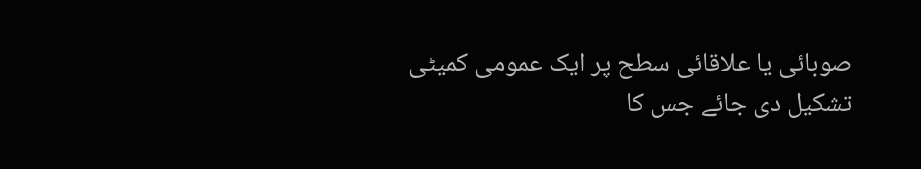صوبائی یا علاقائی سطح پر ایک عمومی کمیٹی تشکیل دی جائے جس کا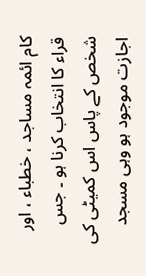کام ائمہ مساجد ، خطباء ، اور قراء کا انتخاب کرنا ہو ۔ جس شخص کے پاس اس کمیٹی کی اجازت موجود ہو وہی مسجد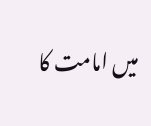میں امامت کا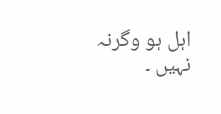اہل ہو وگرنہ نہیں ۔